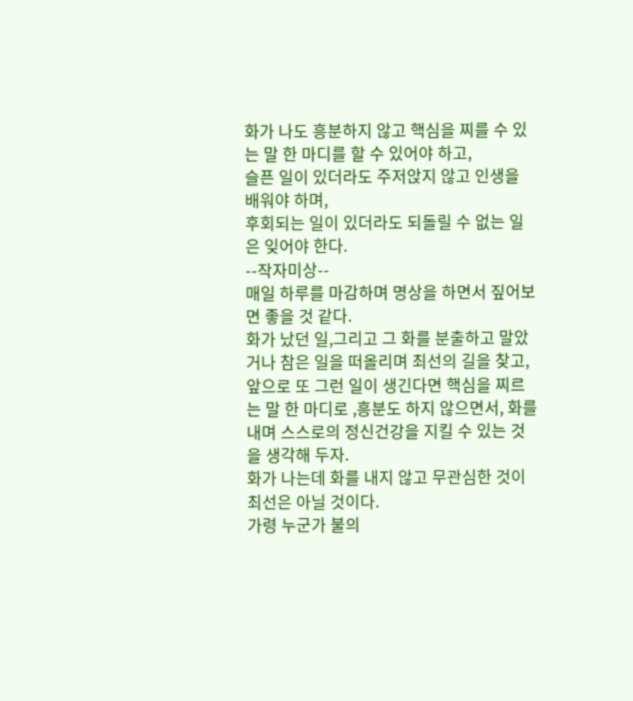화가 나도 흥분하지 않고 핵심을 찌를 수 있는 말 한 마디를 할 수 있어야 하고,
슬픈 일이 있더라도 주저앉지 않고 인생을 배워야 하며,
후회되는 일이 있더라도 되돌릴 수 없는 일은 잊어야 한다.
--작자미상--
매일 하루를 마감하며 명상을 하면서 짚어보면 좋을 것 같다.
화가 났던 일,그리고 그 화를 분출하고 말았거나 참은 일을 떠올리며 최선의 길을 찾고,
앞으로 또 그런 일이 생긴다면 핵심을 찌르는 말 한 마디로 ,흥분도 하지 않으면서, 화를 내며 스스로의 정신건강을 지킬 수 있는 것을 생각해 두자.
화가 나는데 화를 내지 않고 무관심한 것이 최선은 아닐 것이다.
가령 누군가 불의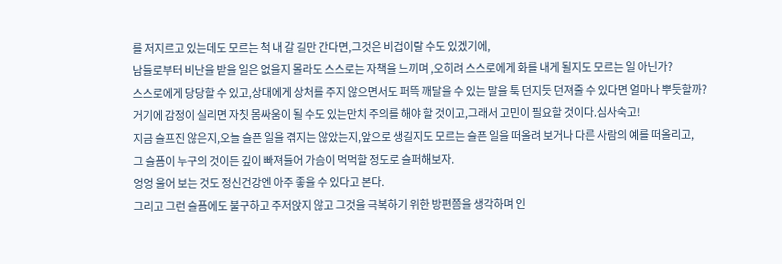를 저지르고 있는데도 모르는 척 내 갈 길만 간다면,그것은 비겁이랄 수도 있겠기에,
남들로부터 비난을 받을 일은 없을지 몰라도 스스로는 자책을 느끼며 ,오히려 스스로에게 화를 내게 될지도 모르는 일 아닌가?
스스로에게 당당할 수 있고,상대에게 상처를 주지 않으면서도 퍼뜩 깨달을 수 있는 말을 툭 던지듯 던져줄 수 있다면 얼마나 뿌듯할까?
거기에 감정이 실리면 자칫 몸싸움이 될 수도 있는만치 주의를 해야 할 것이고,그래서 고민이 필요할 것이다.심사숙고!
지금 슬프진 않은지,오늘 슬픈 일을 겪지는 않았는지,앞으로 생길지도 모르는 슬픈 일을 떠올려 보거나 다른 사람의 예를 떠올리고,
그 슬픔이 누구의 것이든 깊이 빠져들어 가슴이 먹먹할 정도로 슬퍼해보자.
엉엉 울어 보는 것도 정신건강엔 아주 좋을 수 있다고 본다.
그리고 그런 슬픔에도 불구하고 주저앉지 않고 그것을 극복하기 위한 방편쯤을 생각하며 인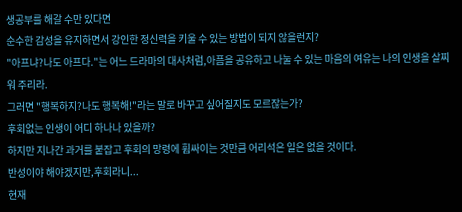생공부를 해갈 수만 있다면
순수한 감성을 유지하면서 강인한 정신력을 키울 수 있는 방법이 되지 않을런지?
"아프냐?나도 아프다."는 어느 드라마의 대사처럼,아픔을 공유하고 나눌 수 있는 마음의 여유는 나의 인생을 살찌워 주리라.
그러면 "행복하지?나도 행복해!"라는 말로 바꾸고 싶어질지도 모르잖는가?
후회없는 인생이 어디 하나나 있을까?
하지만 지나간 과거를 붙잡고 후회의 망령에 휩싸이는 것만큼 어리석은 일은 없을 것이다.
반성이야 해야겠지만,후회라니...
현재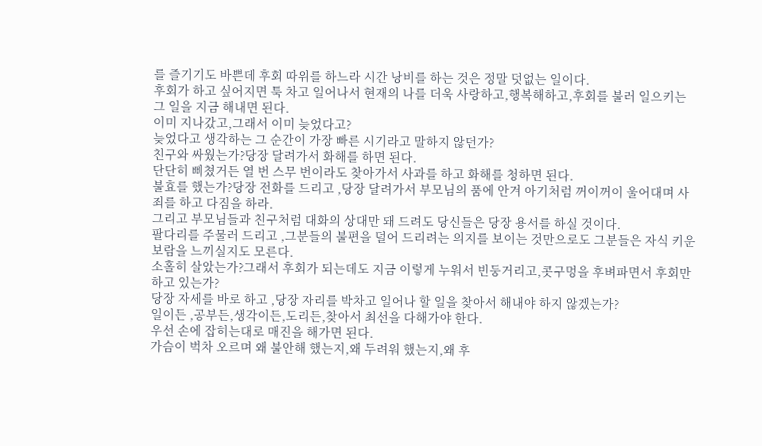를 즐기기도 바쁜데 후회 따위를 하느라 시간 낭비를 하는 것은 정말 덧없는 일이다.
후회가 하고 싶어지면 툭 차고 일어나서 현재의 나를 더욱 사랑하고,행복해하고,후회를 불러 일으키는 그 일을 지금 해내면 된다.
이미 지나갔고,그래서 이미 늦었다고?
늦었다고 생각하는 그 순간이 가장 빠른 시기라고 말하지 않던가?
친구와 싸웠는가?당장 달려가서 화해를 하면 된다.
단단히 삐쳤거든 열 번 스무 번이라도 찾아가서 사과를 하고 화해를 청하면 된다.
불효를 했는가?당장 전화를 드리고 ,당장 달려가서 부모님의 품에 안겨 아기처럼 꺼이꺼이 울어대며 사죄를 하고 다짐을 하라.
그리고 부모님들과 친구처럼 대화의 상대만 돼 드려도 당신들은 당장 용서를 하실 것이다.
팔다리를 주물러 드리고 ,그분들의 불편을 덜어 드리려는 의지를 보이는 것만으로도 그분들은 자식 키운 보람을 느끼실지도 모른다.
소홀히 살았는가?그래서 후회가 되는데도 지금 이렇게 누워서 빈둥거리고,콧구멍을 후벼파면서 후회만 하고 있는가?
당장 자세를 바로 하고 ,당장 자리를 박차고 일어나 할 일을 찾아서 해내야 하지 않겠는가?
일이든 ,공부든,생각이든,도리든,찾아서 최선을 다해가야 한다.
우선 손에 잡히는대로 매진을 해가면 된다.
가슴이 벅차 오르며 왜 불안해 했는지,왜 두려워 했는지,왜 후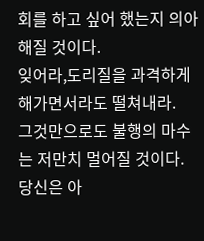회를 하고 싶어 했는지 의아해질 것이다.
잊어라,도리질을 과격하게 해가면서라도 떨쳐내라.
그것만으로도 불행의 마수는 저만치 멀어질 것이다.
당신은 아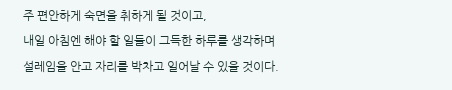주 편안하게 숙면을 취하게 될 것이고,
내일 아침엔 해야 할 일들이 그득한 하루를 생각하며 설레임을 안고 자리를 박차고 일어날 수 있을 것이다.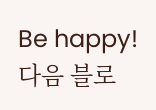Be happy!
다음 블로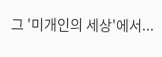그 '미개인의 세상'에서...